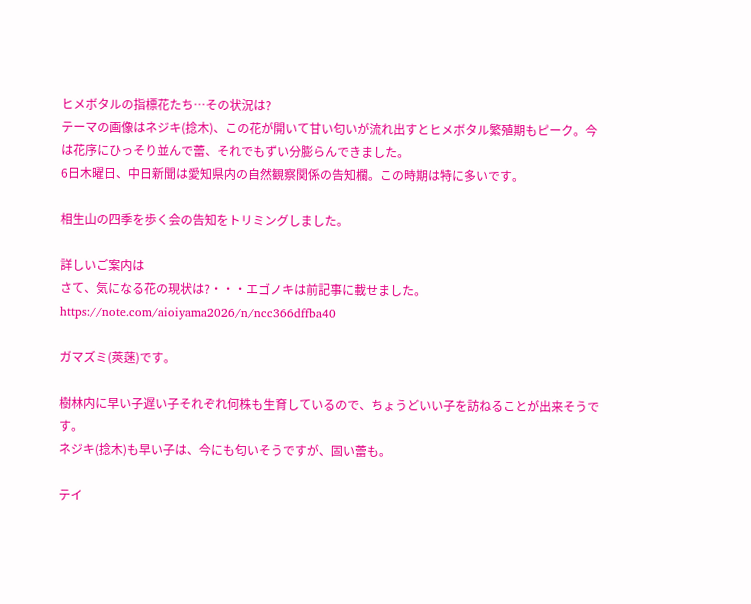ヒメボタルの指標花たち…その状況は?
テーマの画像はネジキ(捻木)、この花が開いて甘い匂いが流れ出すとヒメボタル繁殖期もピーク。今は花序にひっそり並んで蕾、それでもずい分膨らんできました。
6日木曜日、中日新聞は愛知県内の自然観察関係の告知欄。この時期は特に多いです。

相生山の四季を歩く会の告知をトリミングしました。

詳しいご案内は
さて、気になる花の現状は?・・・エゴノキは前記事に載せました。https://note.com/aioiyama2026/n/ncc366dffba40

ガマズミ(莢蒾)です。

樹林内に早い子遅い子それぞれ何株も生育しているので、ちょうどいい子を訪ねることが出来そうです。
ネジキ(捻木)も早い子は、今にも匂いそうですが、固い蕾も。

テイ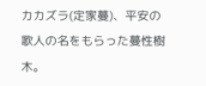カカズラ(定家蔓)、平安の歌人の名をもらった蔓性樹木。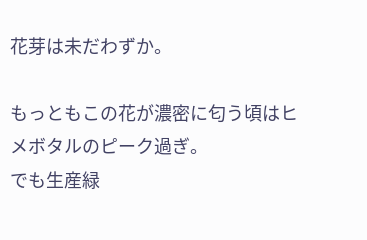花芽は未だわずか。

もっともこの花が濃密に匂う頃はヒメボタルのピーク過ぎ。
でも生産緑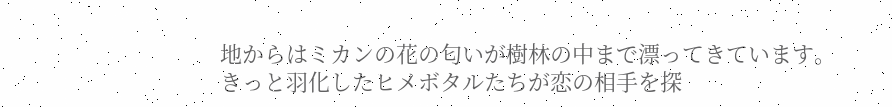地からはミカンの花の匂いが樹林の中まで漂ってきています。
きっと羽化したヒメボタルたちが恋の相手を探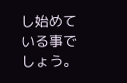し始めている事でしょう。